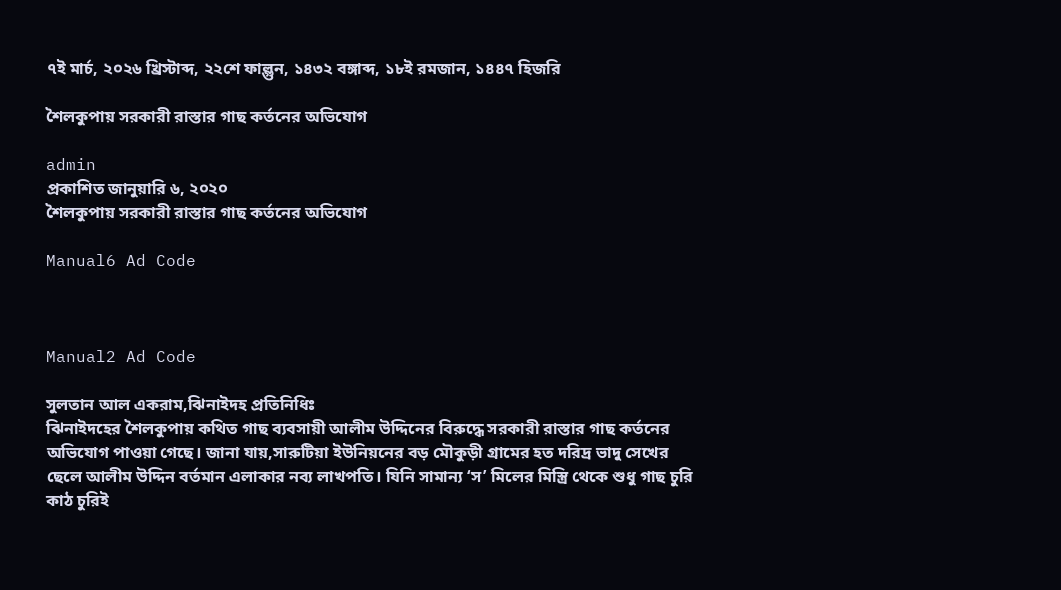৭ই মার্চ, ২০২৬ খ্রিস্টাব্দ, ২২শে ফাল্গুন, ১৪৩২ বঙ্গাব্দ, ১৮ই রমজান, ১৪৪৭ হিজরি

শৈলকুপায় সরকারী রাস্তার গাছ কর্তনের অভিযোগ

admin
প্রকাশিত জানুয়ারি ৬, ২০২০
শৈলকুপায় সরকারী রাস্তার গাছ কর্তনের অভিযোগ

Manual6 Ad Code



Manual2 Ad Code

সুলতান আল একরাম,ঝিনাইদহ প্রতিনিধিঃ
ঝিনাইদহের শৈলকুপায় কথিত গাছ ব্যবসায়ী আলীম উদ্দিনের বিরুদ্ধে সরকারী রাস্তার গাছ কর্তনের অভিযোগ পাওয়া গেছে। জানা যায়,সারুটিয়া ইউনিয়নের বড় মৌকুড়ী গ্রামের হত দরিদ্র ভাদু সেখের ছেলে আলীম উদ্দিন বর্তমান এলাকার নব্য লাখপতি। যিনি সামান্য ‘স’ মিলের মিস্ত্রি থেকে শুধু গাছ চুরি কাঠ চুরিই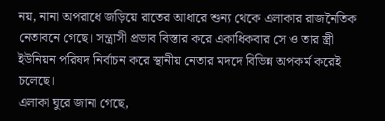নয়, নানা অপরাধে জড়িয়ে রাতের আধারে শুন্য থেকে এলাকার রাজনৈতিক নেতাবনে গেছে। সন্ত্রাসী প্রভাব বিস্তার করে একাধিকবার সে ও তার স্ত্রী ইউনিয়ন পরিষদ নির্বাচন করে স্থানীয় নেতার মদদে বিভিন্ন অপকর্ম করেই চলেছে।
এলাকা ঘুরে জানা গেছে,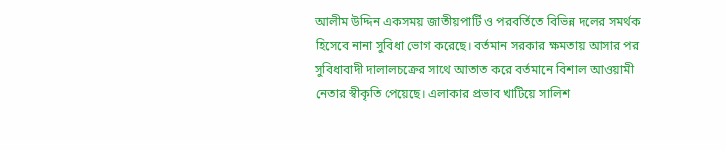আলীম উদ্দিন একসময় জাতীয়পার্টি ও পরবর্তিতে বিভিন্ন দলের সমর্থক হিসেবে নানা সুবিধা ভোগ করেছে। বর্তমান সরকার ক্ষমতায় আসার পর সুবিধাবাদী দালালচক্রের সাথে আতাত করে বর্তমানে বিশাল আওয়ামী নেতার স্বীকৃতি পেয়েছে। এলাকার প্রভাব খাটিয়ে সালিশ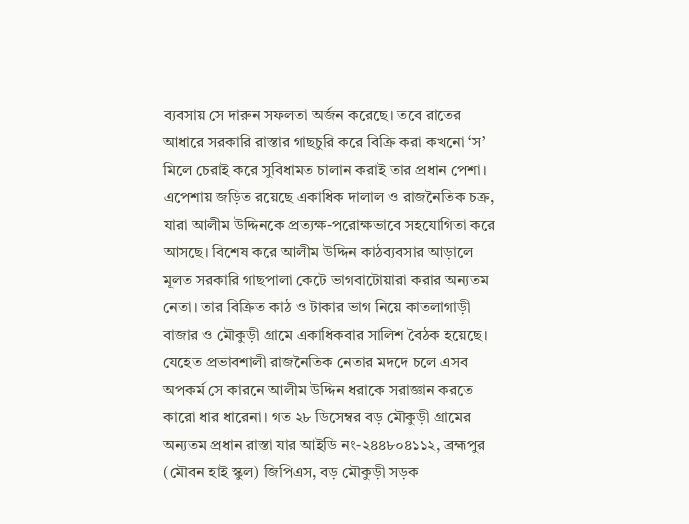ব্যবসায় সে দারুন সফলতা অর্জন করেছে। তবে রাতের আধারে সরকারি রাস্তার গাছচুরি করে বিক্রি করা কখনো ‘স’ মিলে চেরাই করে সুবিধামত চালান করাই তার প্রধান পেশা। এপেশায় জড়িত রয়েছে একাধিক দালাল ও রাজনৈতিক চক্র, যারা আলীম উদ্দিনকে প্রত্যক্ষ-পরোক্ষভাবে সহযোগিতা করে আসছে। বিশেষ করে আলীম উদ্দিন কাঠব্যবসার আড়ালে মূলত সরকারি গাছপালা কেটে ভাগবাটোয়ারা করার অন্যতম নেতা। তার বিক্রিত কাঠ ও টাকার ভাগ নিয়ে কাতলাগাড়ী বাজার ও মৌকুড়ী গ্রামে একাধিকবার সালিশ বৈঠক হয়েছে। যেহেত প্রভাবশালী রাজনৈতিক নেতার মদদে চলে এসব অপকর্ম সে কারনে আলীম উদ্দিন ধরাকে সরাজ্ঞান করতে কারো ধার ধারেনা। গত ২৮ ডিসেম্বর বড় মৌকুড়ী গ্রামের অন্যতম প্রধান রাস্তা যার আইডি নং-২৪৪৮০৪১১২, ব্রহ্মপুর (মৌবন হাই স্কুল) জিপিএস, বড় মৌকুড়ী সড়ক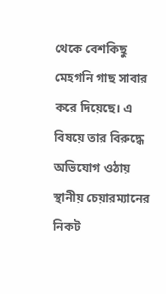থেকে বেশকিছু মেহগনি গাছ সাবার করে দিয়েছে। এ বিষয়ে তার বিরুদ্ধে অভিযোগ ওঠায় স্থানীয় চেয়ারম্যানের নিকট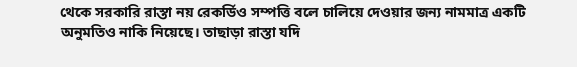থেকে সরকারি রাস্তা নয় রেকর্ডিও সম্পত্তি বলে চালিয়ে দেওয়ার জন্য নামমাত্র একটি অনুমতিও নাকি নিয়েছে। তাছাড়া রাস্তা যদি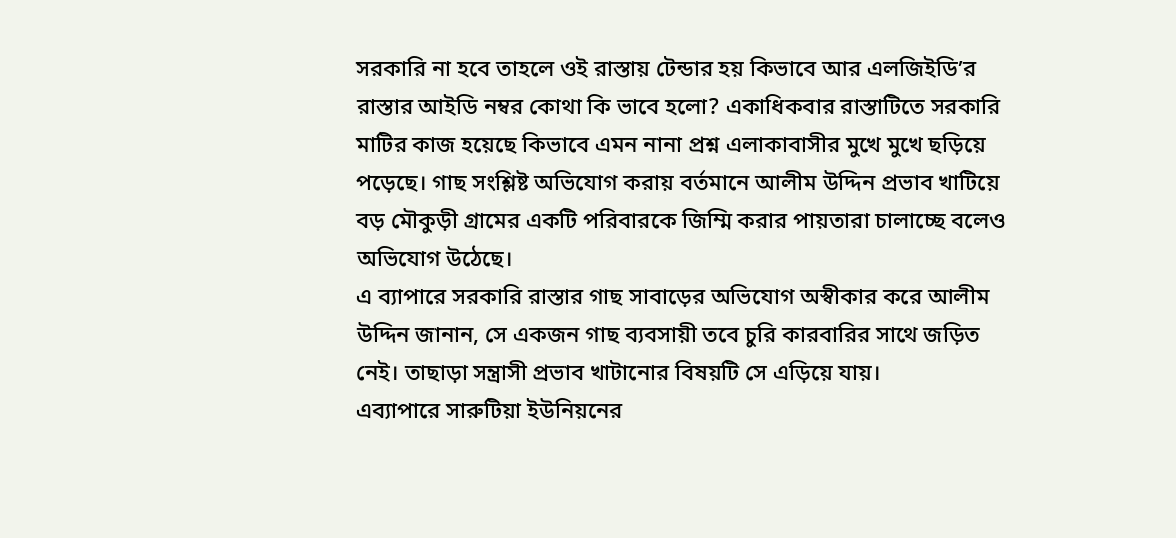সরকারি না হবে তাহলে ওই রাস্তায় টেন্ডার হয় কিভাবে আর এলজিইডি’র রাস্তার আইডি নম্বর কোথা কি ভাবে হলো? একাধিকবার রাস্তাটিতে সরকারি মাটির কাজ হয়েছে কিভাবে এমন নানা প্রশ্ন এলাকাবাসীর মুখে মুখে ছড়িয়ে পড়েছে। গাছ সংশ্লিষ্ট অভিযোগ করায় বর্তমানে আলীম উদ্দিন প্রভাব খাটিয়ে বড় মৌকুড়ী গ্রামের একটি পরিবারকে জিম্মি করার পায়তারা চালাচ্ছে বলেও অভিযোগ উঠেছে।
এ ব্যাপারে সরকারি রাস্তার গাছ সাবাড়ের অভিযোগ অস্বীকার করে আলীম উদ্দিন জানান, সে একজন গাছ ব্যবসায়ী তবে চুরি কারবারির সাথে জড়িত নেই। তাছাড়া সন্ত্রাসী প্রভাব খাটানোর বিষয়টি সে এড়িয়ে যায়।
এব্যাপারে সারুটিয়া ইউনিয়নের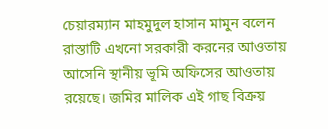চেয়ারম্যান মাহমুদুল হাসান মামুন বলেন রাস্তাটি এখনো সরকারী করনের আওতায় আসেনি স্থানীয় ভূমি অফিসের আওতায় রয়েছে। জমির মালিক এই গাছ বিক্রয়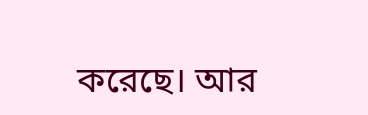করেছে। আর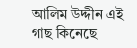আলিম উদ্দীন এই গাছ কিনেছে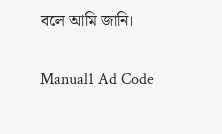বলে আমি জানি।

Manual1 Ad Code